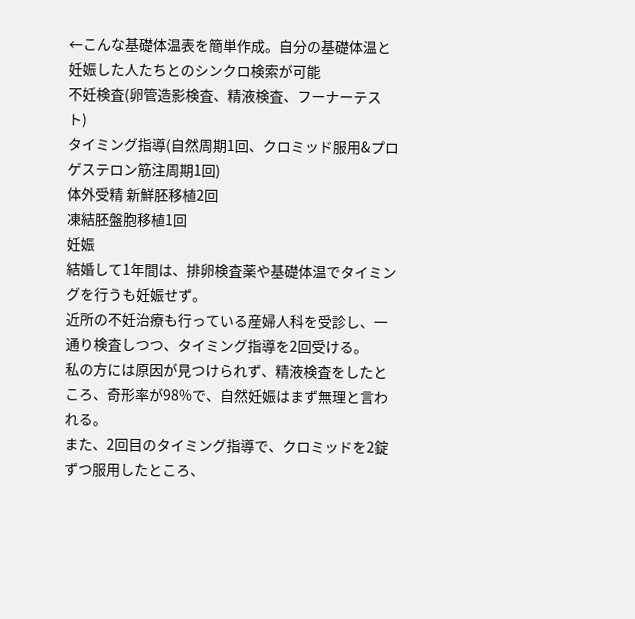←こんな基礎体温表を簡単作成。自分の基礎体温と妊娠した人たちとのシンクロ検索が可能
不妊検査(卵管造影検査、精液検査、フーナーテスト)
タイミング指導(自然周期1回、クロミッド服用&プロゲステロン筋注周期1回)
体外受精 新鮮胚移植2回
凍結胚盤胞移植1回
妊娠
結婚して1年間は、排卵検査薬や基礎体温でタイミングを行うも妊娠せず。
近所の不妊治療も行っている産婦人科を受診し、一通り検査しつつ、タイミング指導を2回受ける。
私の方には原因が見つけられず、精液検査をしたところ、奇形率が98%で、自然妊娠はまず無理と言われる。
また、2回目のタイミング指導で、クロミッドを2錠ずつ服用したところ、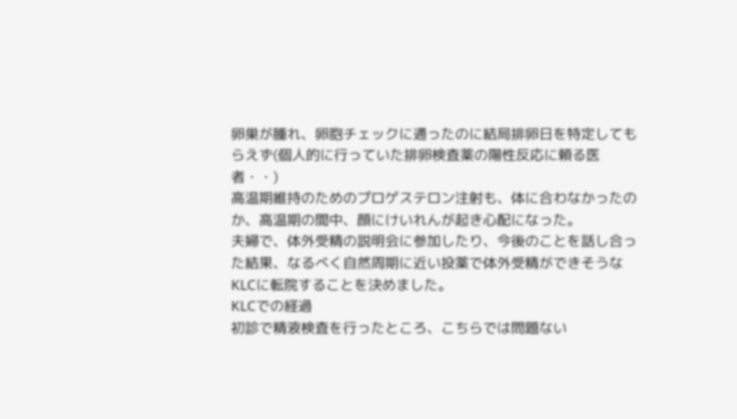卵巣が腫れ、卵胞チェックに通ったのに結局排卵日を特定してもらえず(個人的に行っていた排卵検査薬の陽性反応に頼る医者・・)
高温期維持のためのプロゲステロン注射も、体に合わなかったのか、高温期の間中、顔にけいれんが起き心配になった。
夫婦で、体外受精の説明会に参加したり、今後のことを話し合った結果、なるべく自然周期に近い投薬で体外受精ができそうなKLCに転院することを決めました。
KLCでの経過
初診で精液検査を行ったところ、こちらでは問題ない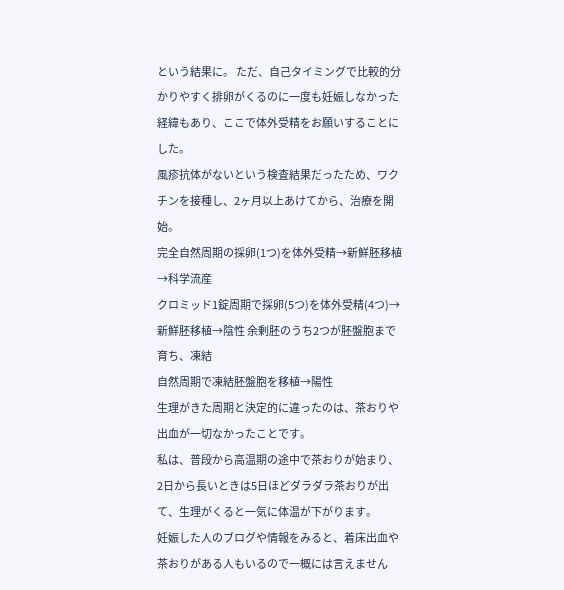という結果に。 ただ、自己タイミングで比較的分かりやすく排卵がくるのに一度も妊娠しなかった経緯もあり、ここで体外受精をお願いすることにした。
風疹抗体がないという検査結果だったため、ワクチンを接種し、2ヶ月以上あけてから、治療を開始。
完全自然周期の採卵(1つ)を体外受精→新鮮胚移植→科学流産
クロミッド1錠周期で採卵(5つ)を体外受精(4つ)→新鮮胚移植→陰性 余剰胚のうち2つが胚盤胞まで育ち、凍結
自然周期で凍結胚盤胞を移植→陽性
生理がきた周期と決定的に違ったのは、茶おりや出血が一切なかったことです。
私は、普段から高温期の途中で茶おりが始まり、2日から長いときは5日ほどダラダラ茶おりが出て、生理がくると一気に体温が下がります。
妊娠した人のブログや情報をみると、着床出血や茶おりがある人もいるので一概には言えません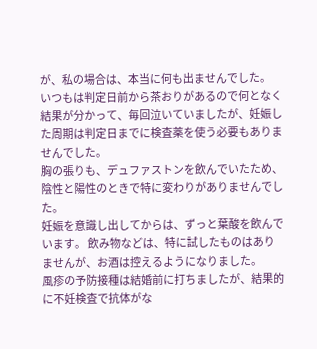が、私の場合は、本当に何も出ませんでした。
いつもは判定日前から茶おりがあるので何となく結果が分かって、毎回泣いていましたが、妊娠した周期は判定日までに検査薬を使う必要もありませんでした。
胸の張りも、デュファストンを飲んでいたため、陰性と陽性のときで特に変わりがありませんでした。
妊娠を意識し出してからは、ずっと葉酸を飲んでいます。 飲み物などは、特に試したものはありませんが、お酒は控えるようになりました。
風疹の予防接種は結婚前に打ちましたが、結果的に不妊検査で抗体がな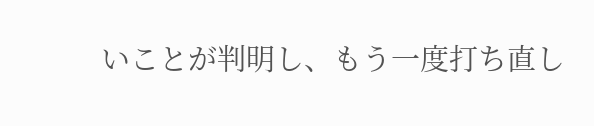いことが判明し、もう一度打ち直し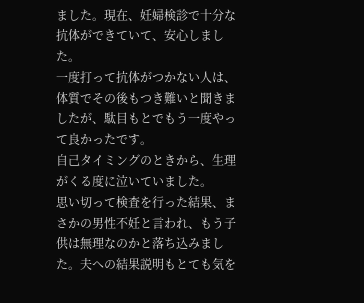ました。現在、妊婦検診で十分な抗体ができていて、安心しました。
一度打って抗体がつかない人は、体質でその後もつき難いと聞きましたが、駄目もとでもう一度やって良かったです。
自己タイミングのときから、生理がくる度に泣いていました。
思い切って検査を行った結果、まさかの男性不妊と言われ、もう子供は無理なのかと落ち込みました。夫への結果説明もとても気を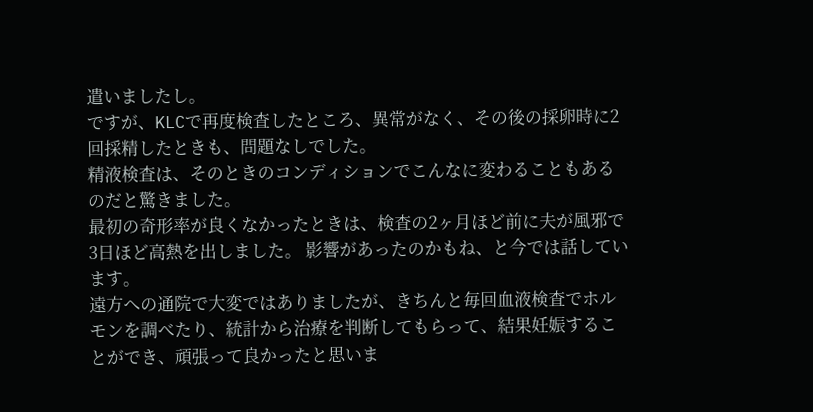遣いましたし。
ですが、KLCで再度検査したところ、異常がなく、その後の採卵時に2回採精したときも、問題なしでした。
精液検査は、そのときのコンディションでこんなに変わることもあるのだと驚きました。
最初の奇形率が良くなかったときは、検査の2ヶ月ほど前に夫が風邪で3日ほど高熱を出しました。 影響があったのかもね、と今では話しています。
遠方への通院で大変ではありましたが、きちんと毎回血液検査でホルモンを調べたり、統計から治療を判断してもらって、結果妊娠することができ、頑張って良かったと思いま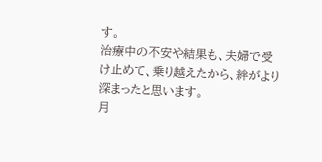す。
治療中の不安や結果も、夫婦で受け止めて、乗り越えたから、絆がより深まったと思います。
月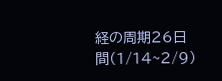経の周期26日間(1/14~2/9)